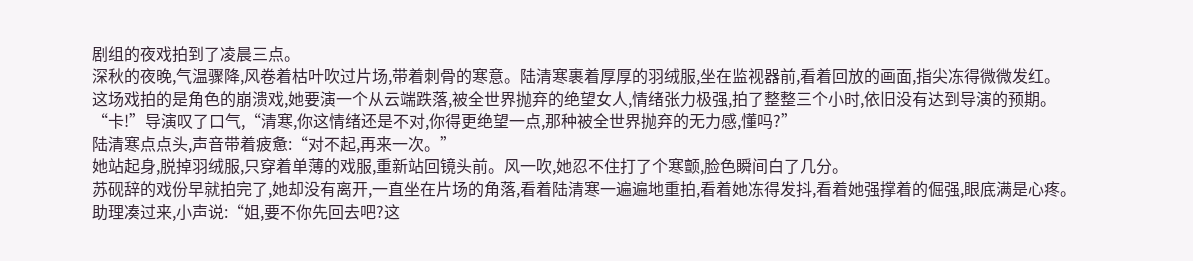剧组的夜戏拍到了凌晨三点。
深秋的夜晚,气温骤降,风卷着枯叶吹过片场,带着刺骨的寒意。陆清寒裹着厚厚的羽绒服,坐在监视器前,看着回放的画面,指尖冻得微微发红。
这场戏拍的是角色的崩溃戏,她要演一个从云端跌落,被全世界抛弃的绝望女人,情绪张力极强,拍了整整三个小时,依旧没有达到导演的预期。
“卡!”导演叹了口气,“清寒,你这情绪还是不对,你得更绝望一点,那种被全世界抛弃的无力感,懂吗?”
陆清寒点点头,声音带着疲惫:“对不起,再来一次。”
她站起身,脱掉羽绒服,只穿着单薄的戏服,重新站回镜头前。风一吹,她忍不住打了个寒颤,脸色瞬间白了几分。
苏砚辞的戏份早就拍完了,她却没有离开,一直坐在片场的角落,看着陆清寒一遍遍地重拍,看着她冻得发抖,看着她强撑着的倔强,眼底满是心疼。
助理凑过来,小声说:“姐,要不你先回去吧?这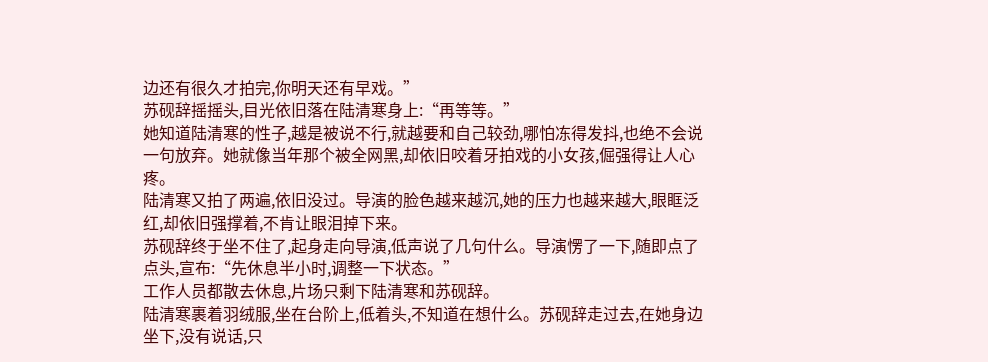边还有很久才拍完,你明天还有早戏。”
苏砚辞摇摇头,目光依旧落在陆清寒身上:“再等等。”
她知道陆清寒的性子,越是被说不行,就越要和自己较劲,哪怕冻得发抖,也绝不会说一句放弃。她就像当年那个被全网黑,却依旧咬着牙拍戏的小女孩,倔强得让人心疼。
陆清寒又拍了两遍,依旧没过。导演的脸色越来越沉,她的压力也越来越大,眼眶泛红,却依旧强撑着,不肯让眼泪掉下来。
苏砚辞终于坐不住了,起身走向导演,低声说了几句什么。导演愣了一下,随即点了点头,宣布:“先休息半小时,调整一下状态。”
工作人员都散去休息,片场只剩下陆清寒和苏砚辞。
陆清寒裹着羽绒服,坐在台阶上,低着头,不知道在想什么。苏砚辞走过去,在她身边坐下,没有说话,只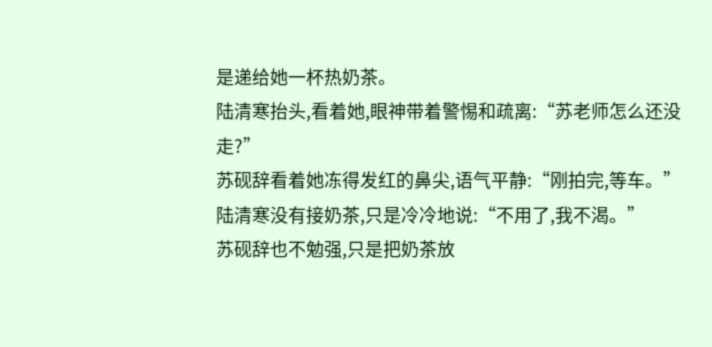是递给她一杯热奶茶。
陆清寒抬头,看着她,眼神带着警惕和疏离:“苏老师怎么还没走?”
苏砚辞看着她冻得发红的鼻尖,语气平静:“刚拍完,等车。”
陆清寒没有接奶茶,只是冷冷地说:“不用了,我不渴。”
苏砚辞也不勉强,只是把奶茶放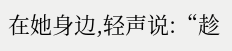在她身边,轻声说:“趁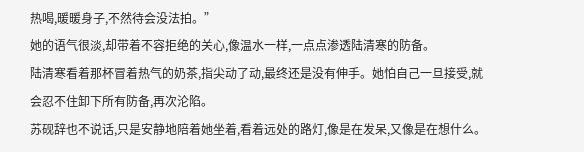热喝,暖暖身子,不然待会没法拍。”
她的语气很淡,却带着不容拒绝的关心,像温水一样,一点点渗透陆清寒的防备。
陆清寒看着那杯冒着热气的奶茶,指尖动了动,最终还是没有伸手。她怕自己一旦接受,就会忍不住卸下所有防备,再次沦陷。
苏砚辞也不说话,只是安静地陪着她坐着,看着远处的路灯,像是在发呆,又像是在想什么。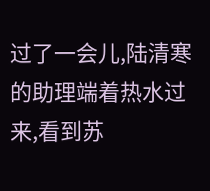过了一会儿,陆清寒的助理端着热水过来,看到苏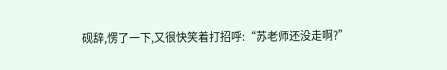砚辞,愣了一下,又很快笑着打招呼:“苏老师还没走啊?”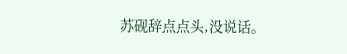苏砚辞点点头,没说话。